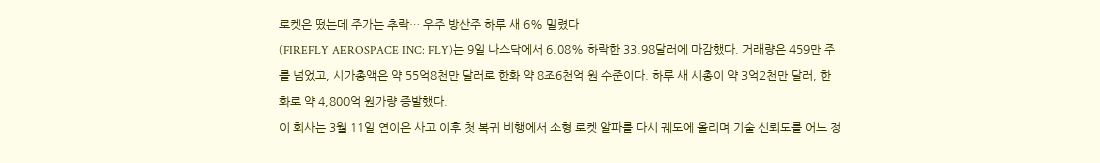로켓은 떴는데 주가는 추락… 우주 방산주 하루 새 6% 밀렸다
(FIREFLY AEROSPACE INC: FLY)는 9일 나스닥에서 6.08% 하락한 33.98달러에 마감했다. 거래량은 459만 주를 넘었고, 시가총액은 약 55억8천만 달러로 한화 약 8조6천억 원 수준이다. 하루 새 시총이 약 3억2천만 달러, 한화로 약 4,800억 원가량 증발했다.
이 회사는 3월 11일 연이은 사고 이후 첫 복귀 비행에서 소형 로켓 알파를 다시 궤도에 올리며 기술 신뢰도를 어느 정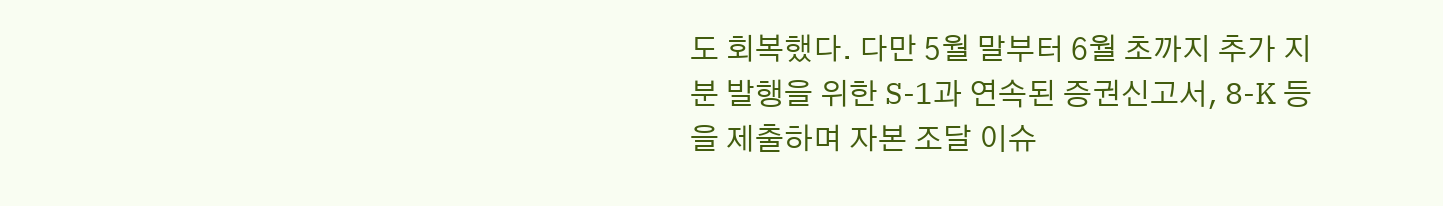도 회복했다. 다만 5월 말부터 6월 초까지 추가 지분 발행을 위한 S-1과 연속된 증권신고서, 8-K 등을 제출하며 자본 조달 이슈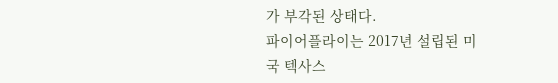가 부각된 상태다.
파이어플라이는 2017년 설립된 미국 텍사스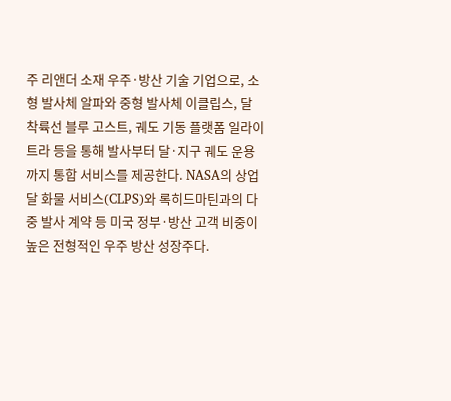주 리앤더 소재 우주·방산 기술 기업으로, 소형 발사체 알파와 중형 발사체 이클립스, 달 착륙선 블루 고스트, 궤도 기동 플랫폼 일라이트라 등을 통해 발사부터 달·지구 궤도 운용까지 통합 서비스를 제공한다. NASA의 상업 달 화물 서비스(CLPS)와 록히드마틴과의 다중 발사 계약 등 미국 정부·방산 고객 비중이 높은 전형적인 우주 방산 성장주다.